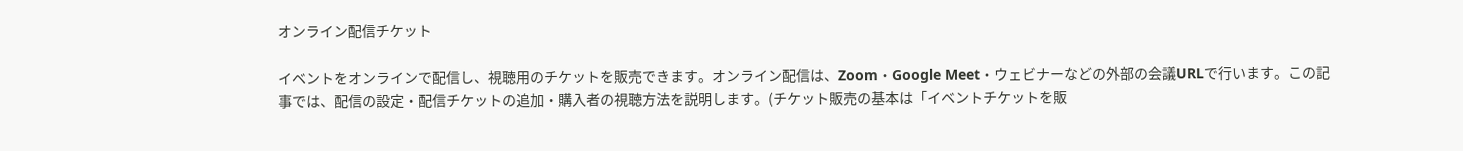オンライン配信チケット

イベントをオンラインで配信し、視聴用のチケットを販売できます。オンライン配信は、Zoom・Google Meet・ウェビナーなどの外部の会議URLで行います。この記事では、配信の設定・配信チケットの追加・購入者の視聴方法を説明します。(チケット販売の基本は「イベントチケットを販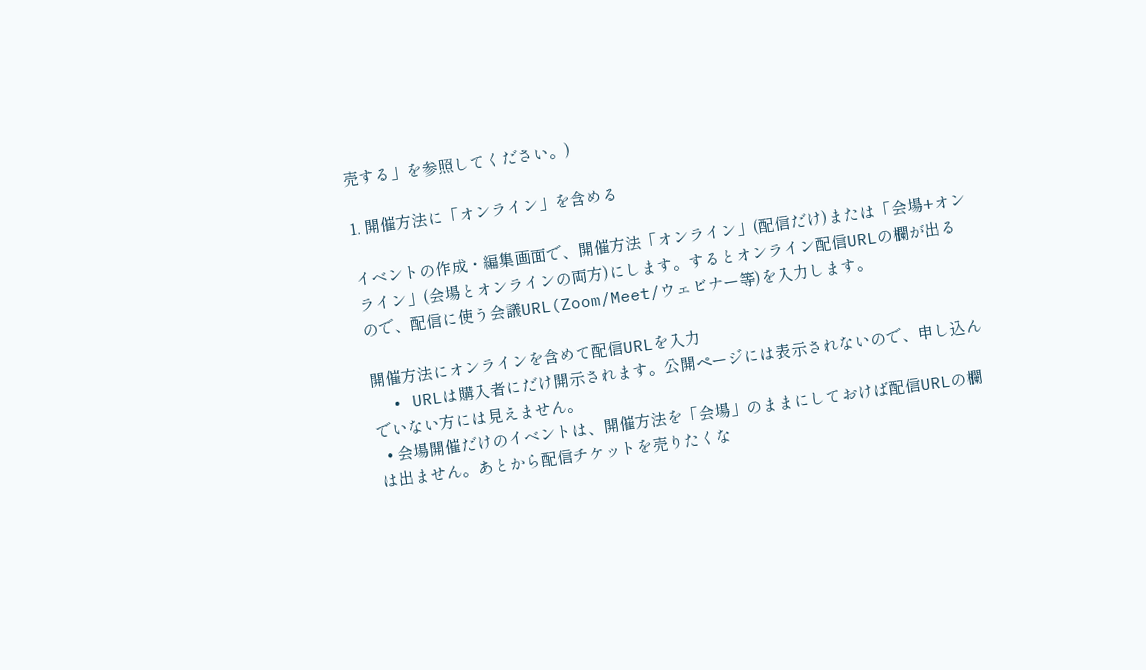売する」を参照してください。)

1. 開催方法に「オンライン」を含める

イベントの作成・編集画面で、開催方法「オンライン」(配信だけ)または「会場+オンライン」(会場とオンラインの両方)にします。するとオンライン配信URLの欄が出るので、配信に使う会議URL(Zoom/Meet/ウェビナー等)を入力します。

開催方法にオンラインを含めて配信URLを入力
  • URLは購入者にだけ開示されます。公開ページには表示されないので、申し込んでいない方には見えません。
  • 会場開催だけのイベントは、開催方法を「会場」のままにしておけば配信URLの欄は出ません。あとから配信チケットを売りたくな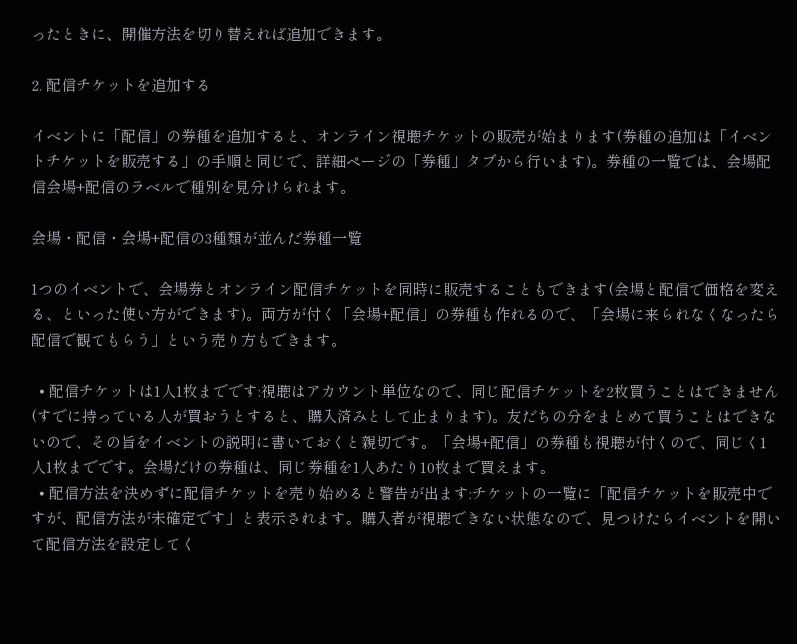ったときに、開催方法を切り替えれば追加できます。

2. 配信チケットを追加する

イベントに「配信」の券種を追加すると、オンライン視聴チケットの販売が始まります(券種の追加は「イベントチケットを販売する」の手順と同じで、詳細ページの「券種」タブから行います)。券種の一覧では、会場配信会場+配信のラベルで種別を見分けられます。

会場・配信・会場+配信の3種類が並んだ券種一覧

1つのイベントで、会場券とオンライン配信チケットを同時に販売することもできます(会場と配信で価格を変える、といった使い方ができます)。両方が付く「会場+配信」の券種も作れるので、「会場に来られなくなったら配信で観てもらう」という売り方もできます。

  • 配信チケットは1人1枚までです:視聴はアカウント単位なので、同じ配信チケットを2枚買うことはできません(すでに持っている人が買おうとすると、購入済みとして止まります)。友だちの分をまとめて買うことはできないので、その旨をイベントの説明に書いておくと親切です。「会場+配信」の券種も視聴が付くので、同じく1人1枚までです。会場だけの券種は、同じ券種を1人あたり10枚まで買えます。
  • 配信方法を決めずに配信チケットを売り始めると警告が出ます:チケットの一覧に「配信チケットを販売中ですが、配信方法が未確定です」と表示されます。購入者が視聴できない状態なので、見つけたらイベントを開いて配信方法を設定してく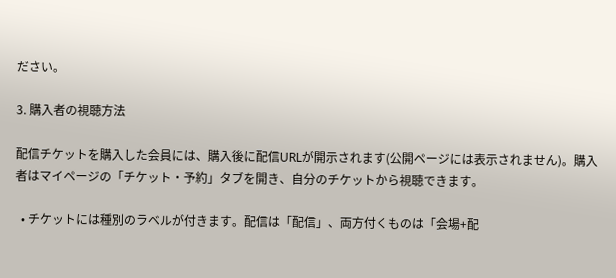ださい。

3. 購入者の視聴方法

配信チケットを購入した会員には、購入後に配信URLが開示されます(公開ページには表示されません)。購入者はマイページの「チケット・予約」タブを開き、自分のチケットから視聴できます。

  • チケットには種別のラベルが付きます。配信は「配信」、両方付くものは「会場+配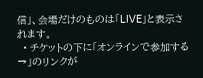信」、会場だけのものは「LIVE」と表示されます。
  • チケットの下に「オンラインで参加する →」のリンクが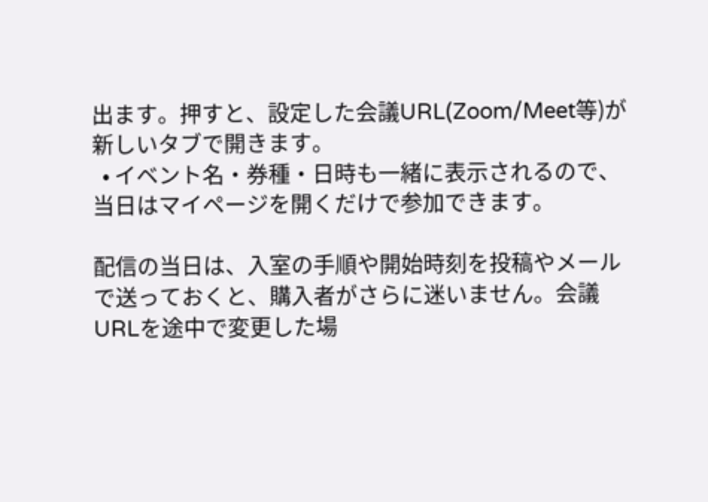出ます。押すと、設定した会議URL(Zoom/Meet等)が新しいタブで開きます。
  • イベント名・券種・日時も一緒に表示されるので、当日はマイページを開くだけで参加できます。

配信の当日は、入室の手順や開始時刻を投稿やメールで送っておくと、購入者がさらに迷いません。会議URLを途中で変更した場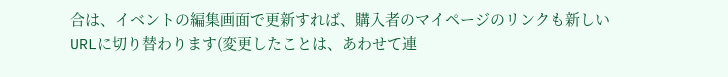合は、イベントの編集画面で更新すれば、購入者のマイページのリンクも新しいURLに切り替わります(変更したことは、あわせて連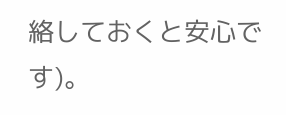絡しておくと安心です)。